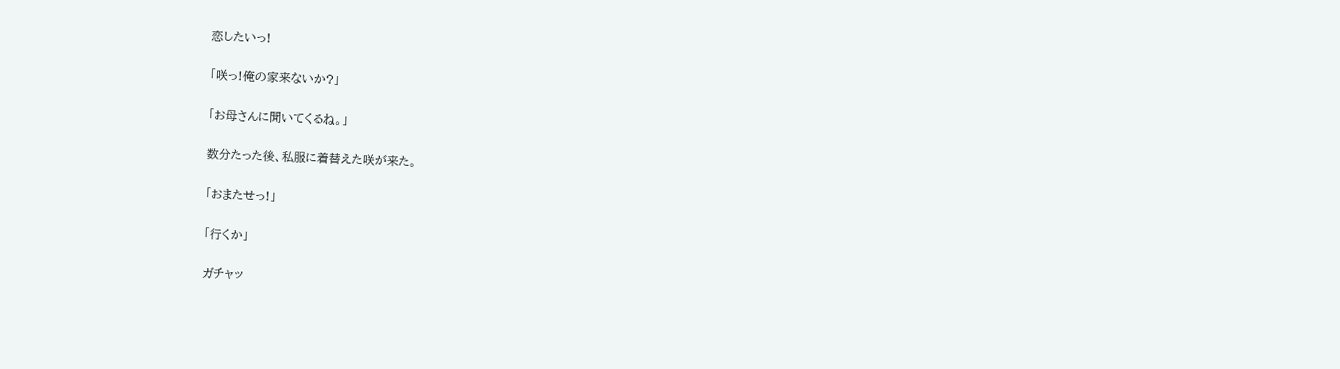恋したいっ!

「咲っ!俺の家来ないか?」

「お母さんに聞いてくるね。」

数分たった後、私服に着替えた咲が来た。

「おまたせっ!」

「行くか」

ガチャッ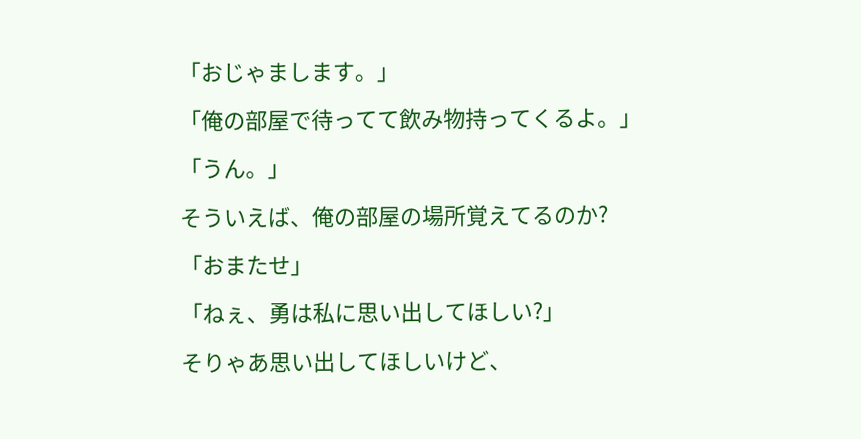「おじゃまします。」

「俺の部屋で待ってて飲み物持ってくるよ。」

「うん。」

そういえば、俺の部屋の場所覚えてるのか?

「おまたせ」

「ねぇ、勇は私に思い出してほしい?」

そりゃあ思い出してほしいけど、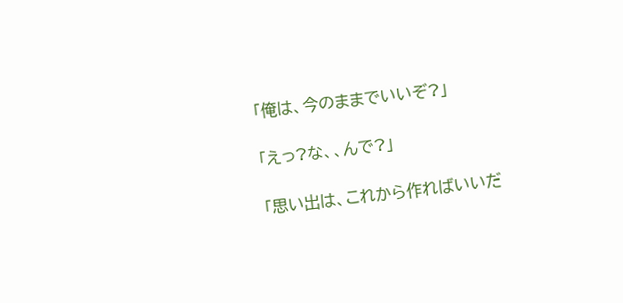「俺は、今のままでいいぞ?」

「えっ?な、、んで?」

「思い出は、これから作ればいいだ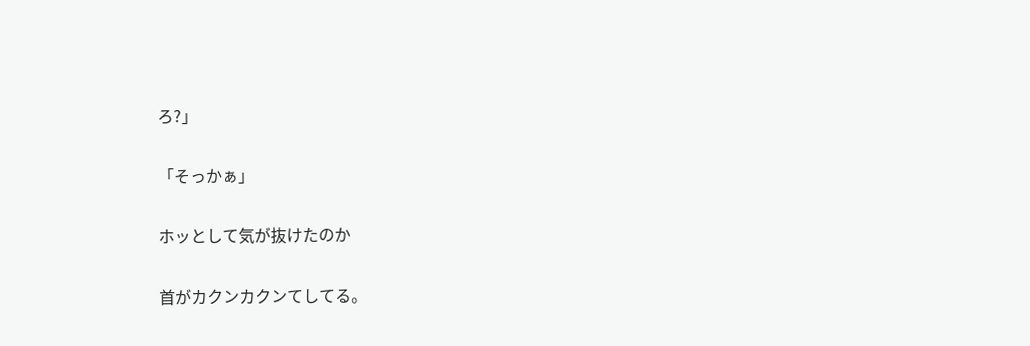ろ?」

「そっかぁ」

ホッとして気が抜けたのか

首がカクンカクンてしてる。